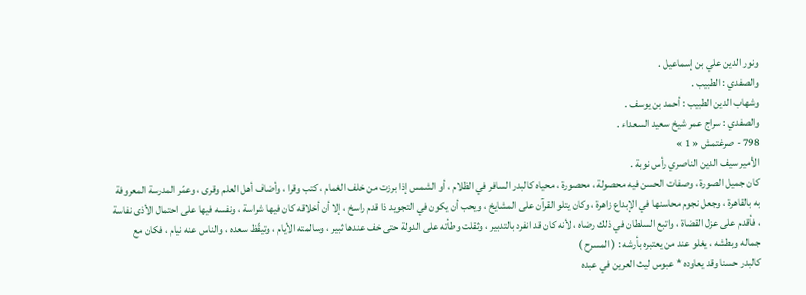ونور الدين علي بن إسماعيل .
والصفدي : الطبيب .
وشهاب الدين الطبيب : أحمد بن يوسف .
والصفدي : سراج عمر شيخ سعيد السعداء .
798 - صرغتمش « 1 »
الأمير سيف الدين الناصري رأس نوبة .
كان جميل الصورة ، وصفات الحسن فيه محصولة ، محصورة ، محياه كالبدر السافر في الظلام ، أو الشمس إذا برزت من خلف الغمام ، كتب وقرا ، وأضاف أهل العلم وقرى ، وعمّر المدرسة المعروفة به بالقاهرة ، وجعل نجوم محاسنها في الإبداع زاهرة ، وكان يتلو القرآن على المشايخ ، ويحب أن يكون في التجويد ذا قدم راسخ ، إلا أن أخلاقه كان فيها شراسة ، ونفسه فيها على احتمال الأذى نفاسة ، فأقدم على عزل القضاة ، واتبع السلطان في ذلك رضاه ، لأنه كان قد انفرد بالتدبير ، وثقلت وطأته على الدولة حتى خف عندها ثبير ، وسالمته الأيام ، وتيقّظ سعده ، والناس عنه نيام ، فكان مع جماله وبطشه ، يغلو عند من يعتبره بأرشه : ( المسرح )
كالبدر حسنا وقد يعاوده * عبوس ليث العرين في عبده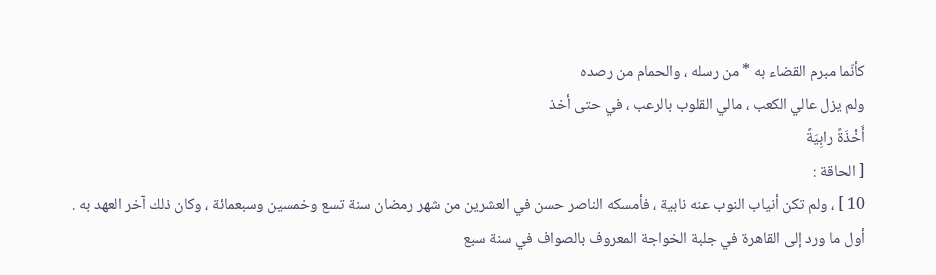كأنّما مبرم القضاء به * من رسله ، والحمام من رصده
ولم يزل عالي الكعب ، مالي القلوب بالرعب ، في حتى أخذ
أَخْذَةً رابِيَةً
[ الحاقة :
10 ] ، ولم تكن أنياب النوب عنه نابية ، فأمسكه الناصر حسن في العشرين من شهر رمضان سنة تسع وخمسين وسبعمائة ، وكان ذلك آخر العهد به .
أول ما ورد إلى القاهرة في جلبة الخواجة المعروف بالصواف في سنة سبع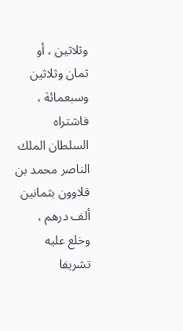وثلاثين ، أو ثمان وثلاثين وسبعمائة ، فاشتراه السلطان الملك الناصر محمد بن قلاوون بثمانين ألف درهم ، وخلع عليه تشريفا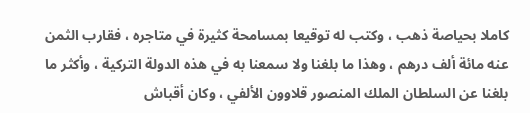كاملا بحياصة ذهب ، وكتب له توقيعا بمسامحة كثيرة في متاجره ، فقارب الثمن عنه مائة ألف درهم ، وهذا ما بلغنا ولا سمعنا به في هذه الدولة التركية ، وأكثر ما بلغنا عن السلطان الملك المنصور قلاوون الألفي ، وكان أقباش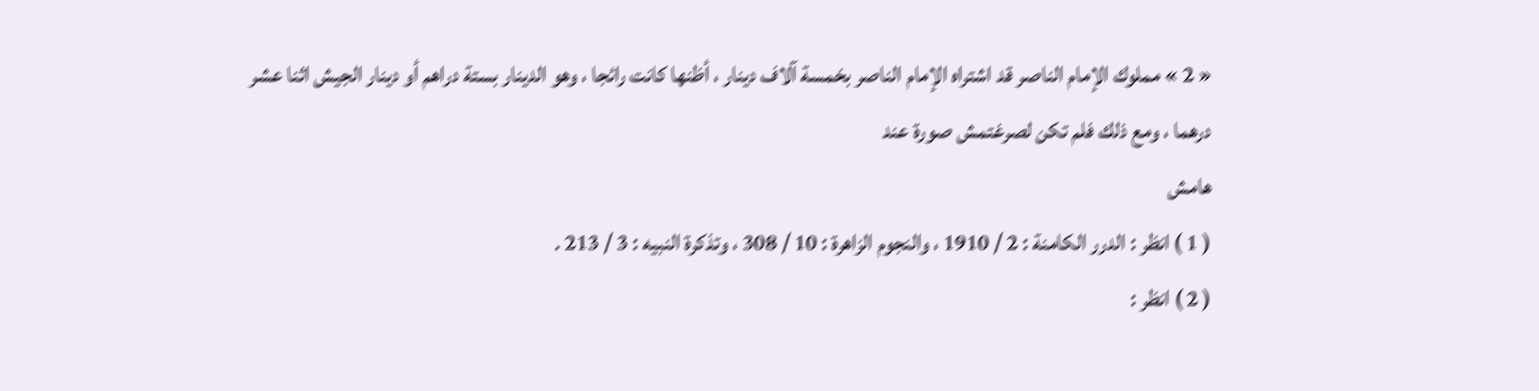« 2 » مملوك الإمام الناصر قد اشتراه الإمام الناصر بخمسة آلاف دينار ، أظنها كانت رائجا ، وهو الدينار بستة دراهم أو دينار الجيش اثنا عشر درهما ، ومع ذلك فلم تكن لصرغتمش صورة عند
هامش
( 1 ) انظر : الدرر الكامنة : 2 / 1910 ، والنجوم الزاهرة : 10 / 308 ، وتذكرة النبيه : 3 / 213 .
( 2 ) انظر :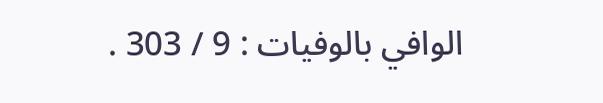الوافي بالوفيات : 9 / 303 .